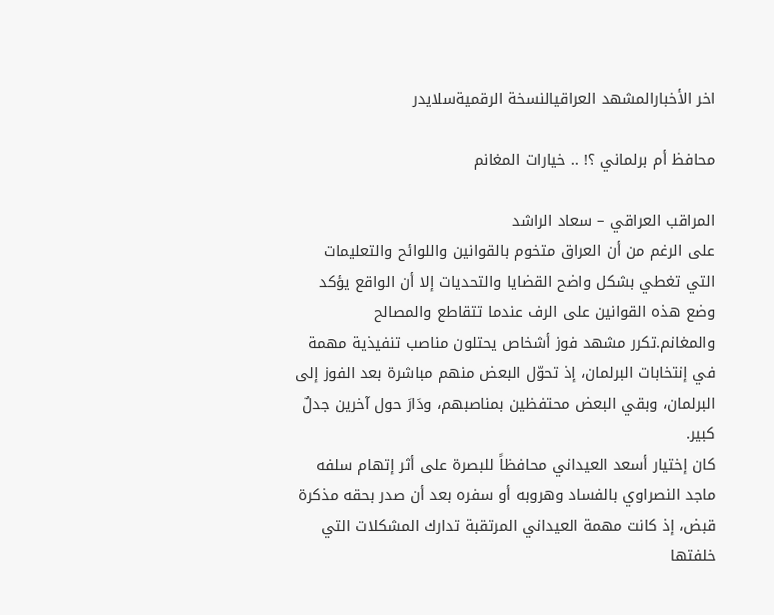اخر الأخبارالمشهد العراقيالنسخة الرقميةسلايدر

محافظ أم برلماني ؟! .. خيارات المغانم

المراقب العراقي – سعاد الراشد
على الرغم من أن العراق متخوم بالقوانين واللوائح والتعليمات التي تغطي بشكل واضح القضايا والتحديات إلا أن الواقع يؤكد وضع هذه القوانين على الرف عندما تتقاطع والمصالح والمغانم.تكرر مشهد فوز أشخاص يحتلون مناصب تنفيذية مهمة في إنتخابات البرلمان، إذ تحوّل البعض منهم مباشرة بعد الفوز إلى البرلمان، وبقي البعض محتفظين بمناصبهم، ودَارَ حول آخرين جدلٌ كبير.
كان إختيار أسعد العيداني محافظاً للبصرة على أثر إتهام سلفه ماجد النصراوي بالفساد وهروبه أو سفره بعد أن صدر بحقه مذكرة قبض، إذ كانت مهمة العيداني المرتقبة تدارك المشكلات التي خلفتها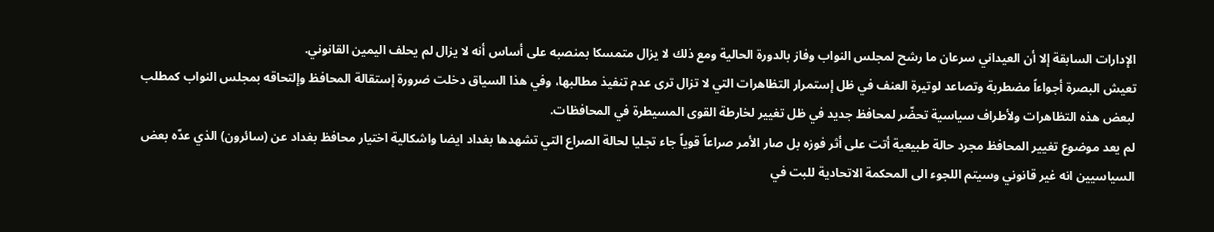الإدارات السابقة إلا أن العيداني سرعان ما رشح لمجلس النواب وفاز بالدورة الحالية ومع ذلك لا يزال متمسكا بمنصبه على أساس أنه لا يزال لم يحلف اليمين القانوني.
تعيش البصرة أجواءاً مضطربة وتصاعد لوتيرة العنف في ظل إستمرار التظاهرات التي لا تزال ترى عدم تنفيذ مطالبها، وفي هذا السياق دخلت ضرورة إستقالة المحافظ وإلتحاقه بمجلس النواب كمطلب لبعض هذه التظاهرات ولأطراف سياسية تحضّر لمحافظ جديد في ظل تغيير لخارطة القوى المسيطرة في المحافظات.
لم يعد موضوع تغيير المحافظ مجرد حالة طبيعية أتت على أثر فوزه بل صار الأمر صراعاً قوياً جاء تجليا لحالة الصراع التي تشهدها بغداد ايضا واشكالية اختيار محافظ بغداد عن (سائرون) الذي عدّه بعض السياسيين انه غير قانوني وسيتم اللجوء الى المحكمة الاتحادية للبت في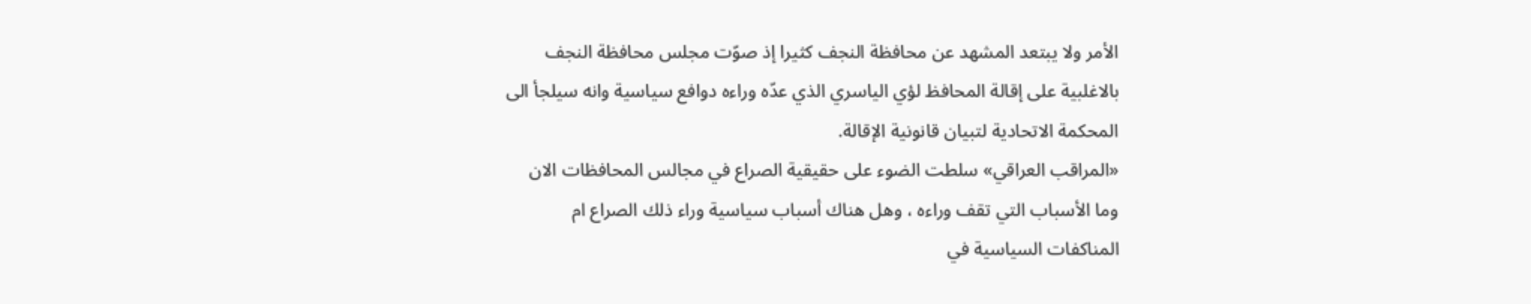الأمر ولا يبتعد المشهد عن محافظة النجف كثيرا إذ صوّت مجلس محافظة النجف بالاغلبية على إقالة المحافظ لؤي الياسري الذي عدّه وراءه دوافع سياسية وانه سيلجأ الى المحكمة الاتحادية لتبيان قانونية الإقالة.
«المراقب العراقي» سلطت الضوء على حقيقية الصراع في مجالس المحافظات الان وما الأسباب التي تقف وراءه ، وهل هناك أسباب سياسية وراء ذلك الصراع ام المناكفات السياسية في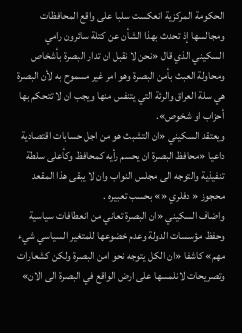الحكومة المركزية انعكست سلبا على واقع المحافظات ومجالسها إذ تحدث بهذا الشأن عن كتلة سائرون رامي السكيني الذي قال «نحن لا نقبل ان تدار البصرة بأشخاص ومحاولة العبث بأمن البصرة وهو امر غير مسموح به لأن البصرة هي سلة العراق والرئة التي يتنفس منها ويجب ان لا تتحكم بها أحزاب او شخوص».
ويعتقد السكيني «ان التشبث هو من اجل حسابات اقتصادية داعيا «محافظ البصرة ان يحسم رأيه كمحافظ وكأعلى سلطة تنفيذية والتوجه الى مجلس النواب وان لا يبقى هذا المقعد محجوز « دفلري «» بحسب تعبيره .
واضاف السكيني «ان البصرة تعاني من انعطافات سياسية وحفظ مؤسسات الدولة وعدم خضوعها للمتغير السياسي شيء مهم» كاشفا «ان الكل يتوجه نحو امن البصرة ولكن كشعارات وتصريحات لانلمسها على ارض الواقع في البصرة الى الان»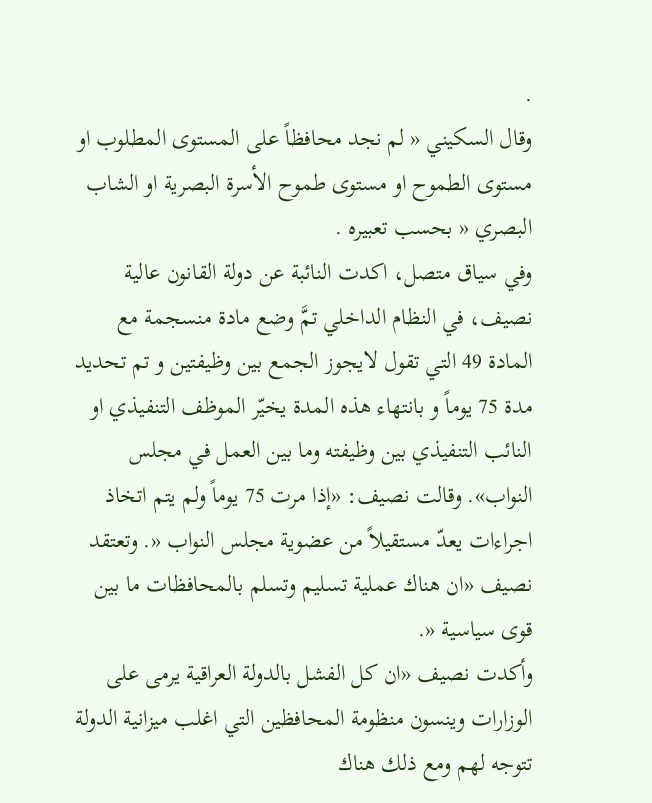.
وقال السكيني « لم نجد محافظاً على المستوى المطلوب او مستوى الطموح او مستوى طموح الأسرة البصرية او الشاب البصري « بحسب تعبيره .
وفي سياق متصل، اكدت النائبة عن دولة القانون عالية نصيف، في النظام الداخلي تمَّ وضع مادة منسجمة مع المادة 49 التي تقول لايجوز الجمع بين وظيفتين و تم تحديد مدة 75 يوماً و بانتهاء هذه المدة يخيّر الموظف التنفيذي او النائب التنفيذي بين وظيفته وما بين العمل في مجلس النواب». وقالت نصيف: «إذا مرت 75 يوماً ولم يتم اتخاذ اجراءات يعدّ مستقيلاً من عضوية مجلس النواب «. وتعتقد نصيف «ان هناك عملية تسليم وتسلم بالمحافظات ما بين قوى سياسية «.
وأكدت نصيف «ان كل الفشل بالدولة العراقية يرمى على الوزارات وينسون منظومة المحافظين التي اغلب ميزانية الدولة تتوجه لهم ومع ذلك هناك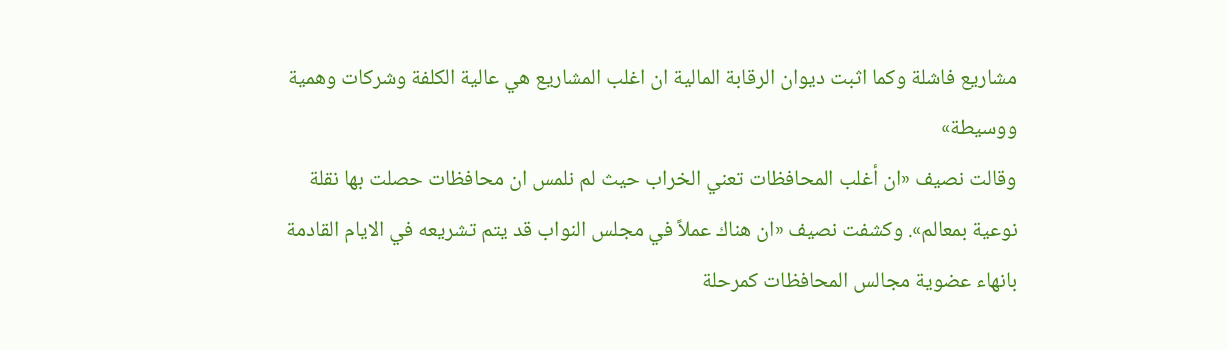مشاريع فاشلة وكما اثبت ديوان الرقابة المالية ان اغلب المشاريع هي عالية الكلفة وشركات وهمية ووسيطة»
وقالت نصيف «ان أغلب المحافظات تعني الخراب حيث لم نلمس ان محافظات حصلت بها نقلة نوعية بمعالم». وكشفت نصيف «ان هناك عملاً في مجلس النواب قد يتم تشريعه في الايام القادمة بانهاء عضوية مجالس المحافظات كمرحلة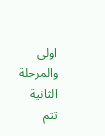اولى والمرحلة الثانية تتم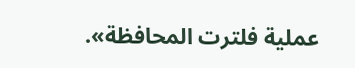عملية فلترت المحافظة».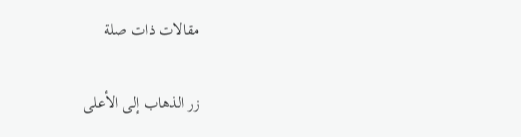مقالات ذات صلة

زر الذهاب إلى الأعلى